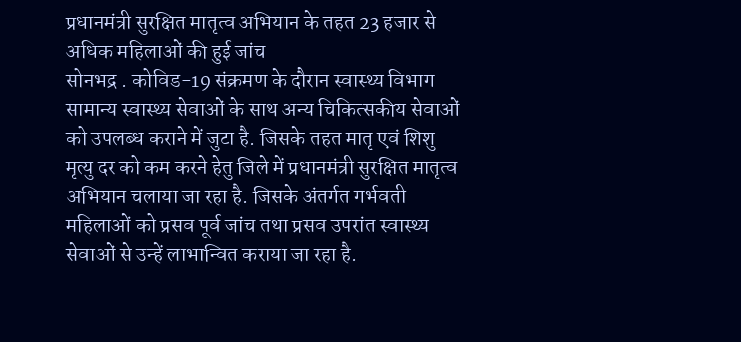प्रधानमंत्री सुरक्षित मातृत्व अभियान के तहत 23 हजार से अधिक महिलाओं की हुई जांच
सोनभद्र . कोविड-19 संक्रमण के दौरान स्वास्थ्य विभाग सामान्य स्वास्थ्य सेवाओं के साथ अन्य चिकित्सकीय सेवाओं को उपलब्ध कराने में जुटा है. जिसके तहत मातृ एवं शिशु मृत्यु दर को कम करने हेतु जिले में प्रधानमंत्री सुरक्षित मातृत्व अभियान चलाया जा रहा है. जिसके अंतर्गत गर्भवती महिलाओं को प्रसव पूर्व जांच तथा प्रसव उपरांत स्वास्थ्य सेवाओं से उन्हें लाभान्वित कराया जा रहा है.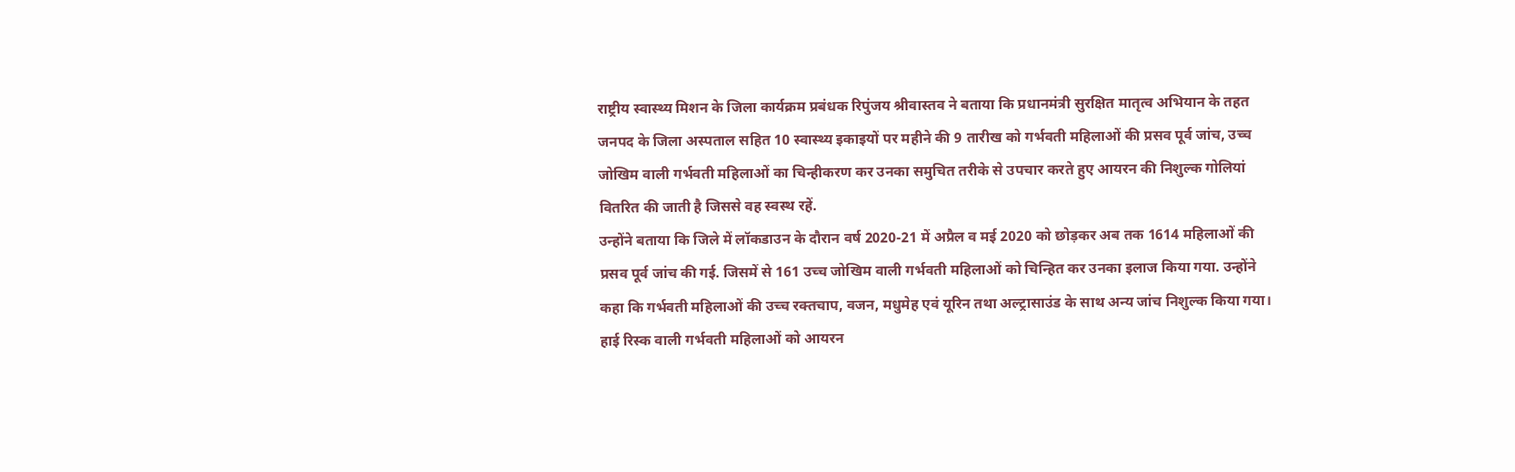राष्ट्रीय स्वास्थ्य मिशन के जिला कार्यक्रम प्रबंधक रिपुंजय श्रीवास्तव ने बताया कि प्रधानमंत्री सुरक्षित मातृत्व अभियान के तहत जनपद के जिला अस्पताल सहित 10 स्वास्थ्य इकाइयों पर महीने की 9 तारीख को गर्भवती महिलाओं की प्रसव पूर्व जांच, उच्च जोखिम वाली गर्भवती महिलाओं का चिन्हीकरण कर उनका समुचित तरीके से उपचार करते हुए आयरन की निशुल्क गोलियां वितरित की जाती है जिससे वह स्वस्थ रहें.
उन्होंने बताया कि जिले में लॉकडाउन के दौरान वर्ष 2020-21 में अप्रैल व मई 2020 को छोड़कर अब तक 1614 महिलाओं की प्रसव पूर्व जांच की गई. जिसमें से 161 उच्च जोखिम वाली गर्भवती महिलाओं को चिन्हित कर उनका इलाज किया गया. उन्होंने कहा कि गर्भवती महिलाओं की उच्च रक्तचाप, वजन, मधुमेह एवं यूरिन तथा अल्ट्रासाउंड के साथ अन्य जांच निशुल्क किया गया। हाई रिस्क वाली गर्भवती महिलाओं को आयरन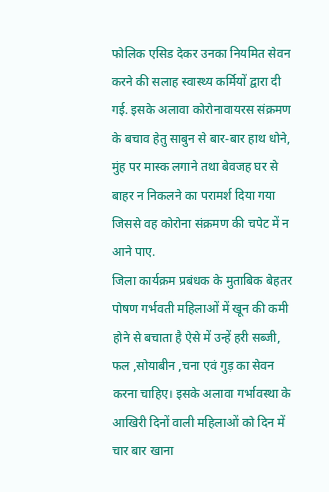फोलिक एसिड देकर उनका नियमित सेवन करने की सलाह स्वास्थ्य कर्मियों द्वारा दी गई. इसके अलावा कोरोनावायरस संक्रमण के बचाव हेतु साबुन से बार-बार हाथ धोने, मुंह पर मास्क लगाने तथा बेवजह घर से बाहर न निकलने का परामर्श दिया गया जिससे वह कोरोना संक्रमण की चपेट में न आने पाए.
जिला कार्यक्रम प्रबंधक के मुताबिक बेहतर पोषण गर्भवती महिलाओं में खून की कमी होने से बचाता है ऐसे में उन्हें हरी सब्जी, फल ,सोयाबीन ,चना एवं गुड़ का सेवन करना चाहिए। इसके अलावा गर्भावस्था के आखिरी दिनों वाली महिलाओं को दिन में चार बार खाना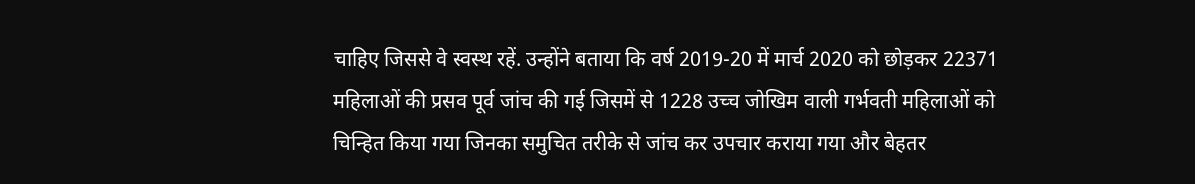चाहिए जिससे वे स्वस्थ रहें. उन्होंने बताया कि वर्ष 2019-20 में मार्च 2020 को छोड़कर 22371 महिलाओं की प्रसव पूर्व जांच की गई जिसमें से 1228 उच्च जोखिम वाली गर्भवती महिलाओं को चिन्हित किया गया जिनका समुचित तरीके से जांच कर उपचार कराया गया और बेहतर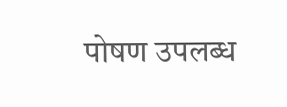पोषण उपलब्ध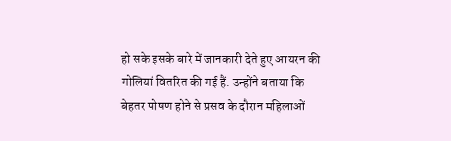हो सके इसके बारे में जानकारी देते हुए आयरन की गोलियां वितरित की गई हैं. उन्होंने बताया कि बेहतर पोषण होने से प्रसव के दौरान महिलाओं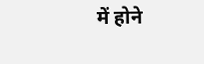में होने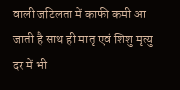वाली जटिलता में काफी कमी आ जाती है साथ ही मातृ एवं शिशु मृत्यु दर में भी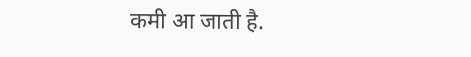कमी आ जाती है.